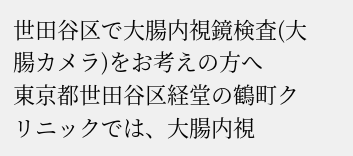世田谷区で大腸内視鏡検査(大腸カメラ)をお考えの方へ
東京都世田谷区経堂の鶴町クリニックでは、大腸内視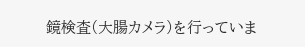鏡検査(大腸カメラ)を行っていま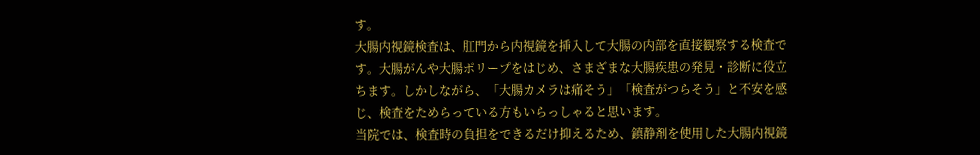す。
大腸内視鏡検査は、肛門から内視鏡を挿入して大腸の内部を直接観察する検査です。大腸がんや大腸ポリープをはじめ、さまざまな大腸疾患の発見・診断に役立ちます。しかしながら、「大腸カメラは痛そう」「検査がつらそう」と不安を感じ、検査をためらっている方もいらっしゃると思います。
当院では、検査時の負担をできるだけ抑えるため、鎮静剤を使用した大腸内視鏡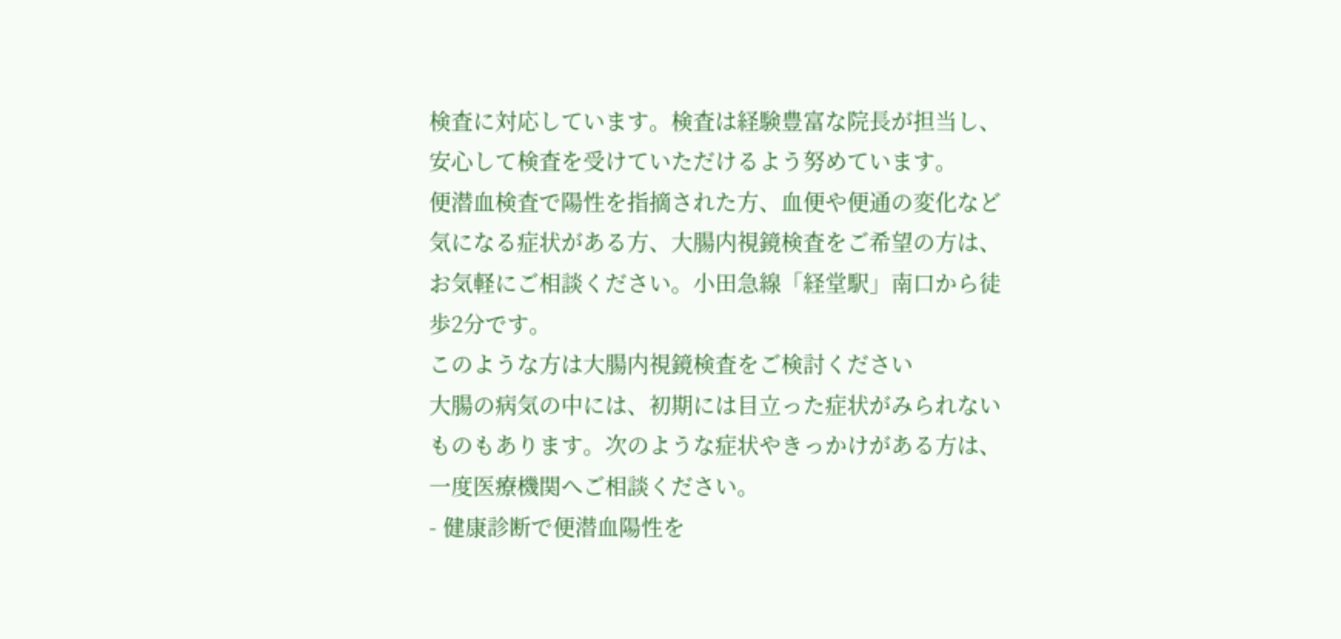検査に対応しています。検査は経験豊富な院長が担当し、安心して検査を受けていただけるよう努めています。
便潜血検査で陽性を指摘された方、血便や便通の変化など気になる症状がある方、大腸内視鏡検査をご希望の方は、お気軽にご相談ください。小田急線「経堂駅」南口から徒歩2分です。
このような方は大腸内視鏡検査をご検討ください
大腸の病気の中には、初期には目立った症状がみられないものもあります。次のような症状やきっかけがある方は、一度医療機関へご相談ください。
- 健康診断で便潜血陽性を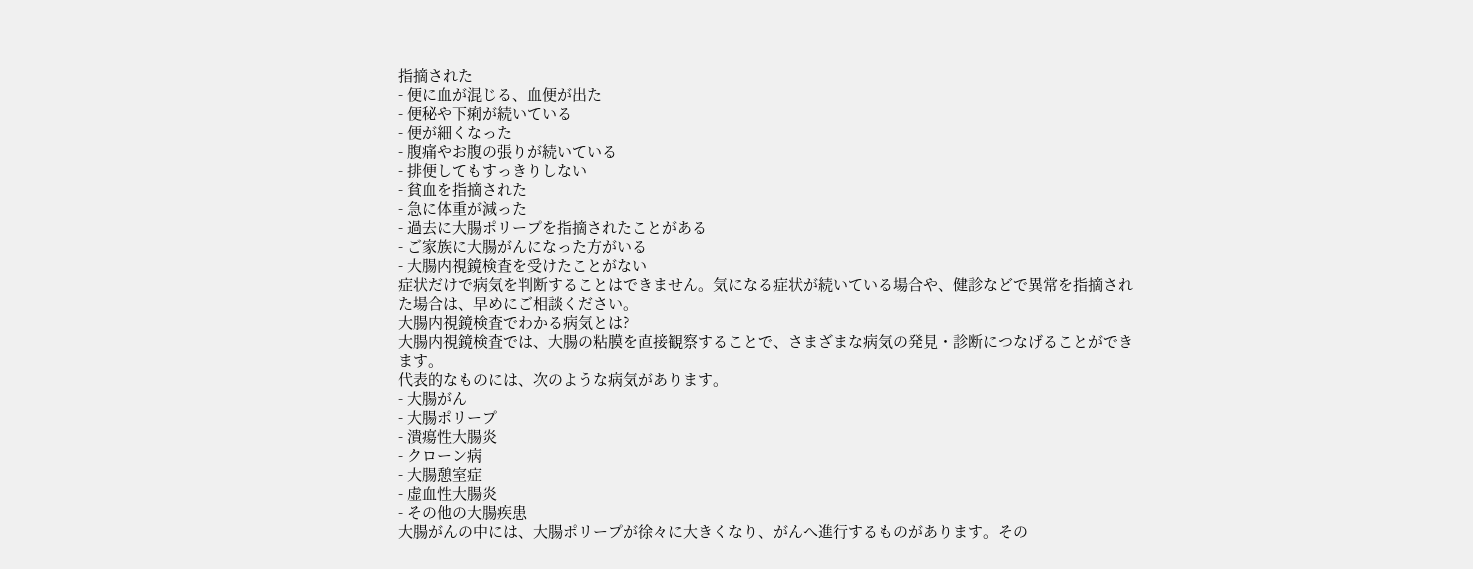指摘された
- 便に血が混じる、血便が出た
- 便秘や下痢が続いている
- 便が細くなった
- 腹痛やお腹の張りが続いている
- 排便してもすっきりしない
- 貧血を指摘された
- 急に体重が減った
- 過去に大腸ポリープを指摘されたことがある
- ご家族に大腸がんになった方がいる
- 大腸内視鏡検査を受けたことがない
症状だけで病気を判断することはできません。気になる症状が続いている場合や、健診などで異常を指摘された場合は、早めにご相談ください。
大腸内視鏡検査でわかる病気とは?
大腸内視鏡検査では、大腸の粘膜を直接観察することで、さまざまな病気の発見・診断につなげることができます。
代表的なものには、次のような病気があります。
- 大腸がん
- 大腸ポリープ
- 潰瘍性大腸炎
- クローン病
- 大腸憩室症
- 虚血性大腸炎
- その他の大腸疾患
大腸がんの中には、大腸ポリープが徐々に大きくなり、がんへ進行するものがあります。その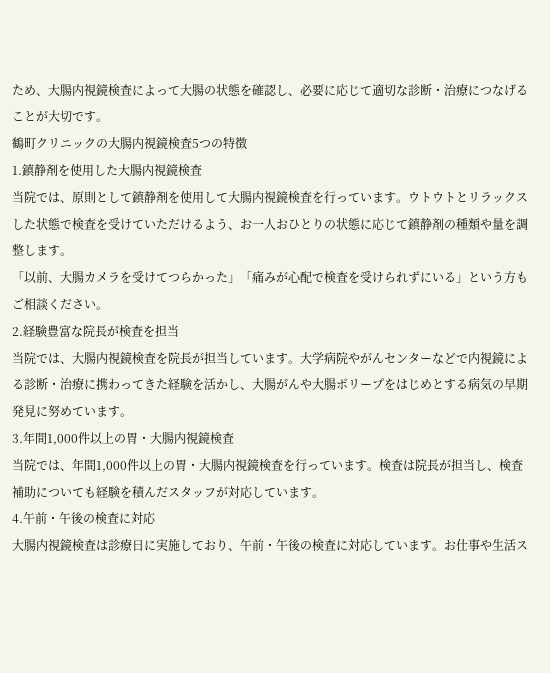ため、大腸内視鏡検査によって大腸の状態を確認し、必要に応じて適切な診断・治療につなげることが大切です。
鶴町クリニックの大腸内視鏡検査5つの特徴
1.鎮静剤を使用した大腸内視鏡検査
当院では、原則として鎮静剤を使用して大腸内視鏡検査を行っています。ウトウトとリラックスした状態で検査を受けていただけるよう、お一人おひとりの状態に応じて鎮静剤の種類や量を調整します。
「以前、大腸カメラを受けてつらかった」「痛みが心配で検査を受けられずにいる」という方もご相談ください。
2.経験豊富な院長が検査を担当
当院では、大腸内視鏡検査を院長が担当しています。大学病院やがんセンターなどで内視鏡による診断・治療に携わってきた経験を活かし、大腸がんや大腸ポリープをはじめとする病気の早期発見に努めています。
3.年間1,000件以上の胃・大腸内視鏡検査
当院では、年間1,000件以上の胃・大腸内視鏡検査を行っています。検査は院長が担当し、検査補助についても経験を積んだスタッフが対応しています。
4.午前・午後の検査に対応
大腸内視鏡検査は診療日に実施しており、午前・午後の検査に対応しています。お仕事や生活ス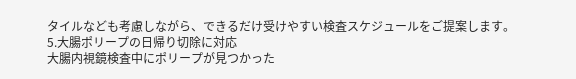タイルなども考慮しながら、できるだけ受けやすい検査スケジュールをご提案します。
5.大腸ポリープの日帰り切除に対応
大腸内視鏡検査中にポリープが見つかった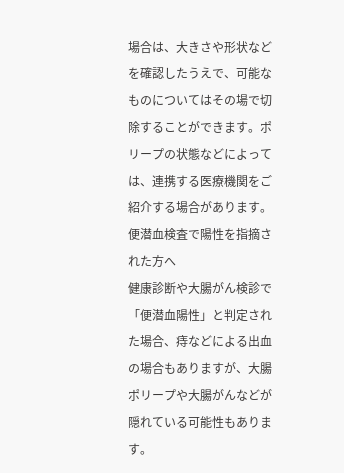場合は、大きさや形状などを確認したうえで、可能なものについてはその場で切除することができます。ポリープの状態などによっては、連携する医療機関をご紹介する場合があります。
便潜血検査で陽性を指摘された方へ
健康診断や大腸がん検診で「便潜血陽性」と判定された場合、痔などによる出血の場合もありますが、大腸ポリープや大腸がんなどが隠れている可能性もあります。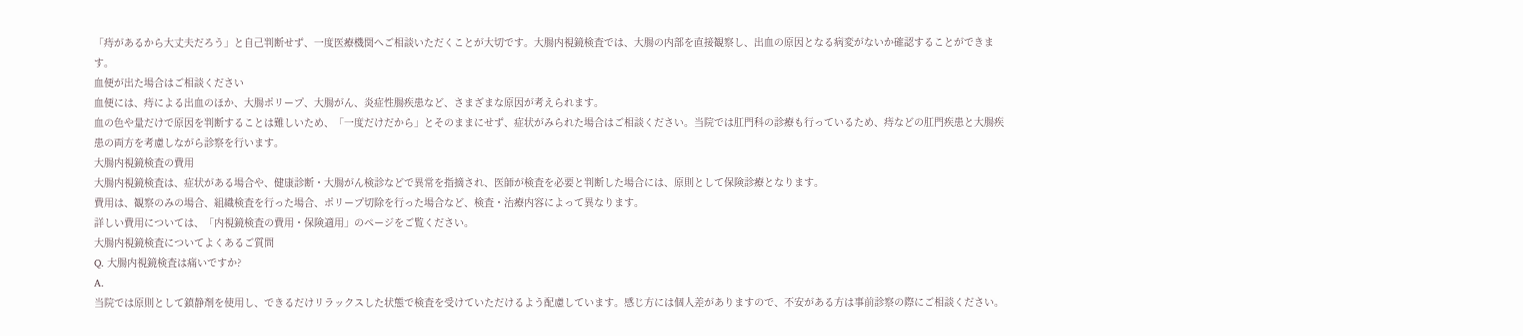「痔があるから大丈夫だろう」と自己判断せず、一度医療機関へご相談いただくことが大切です。大腸内視鏡検査では、大腸の内部を直接観察し、出血の原因となる病変がないか確認することができます。
血便が出た場合はご相談ください
血便には、痔による出血のほか、大腸ポリープ、大腸がん、炎症性腸疾患など、さまざまな原因が考えられます。
血の色や量だけで原因を判断することは難しいため、「一度だけだから」とそのままにせず、症状がみられた場合はご相談ください。当院では肛門科の診療も行っているため、痔などの肛門疾患と大腸疾患の両方を考慮しながら診察を行います。
大腸内視鏡検査の費用
大腸内視鏡検査は、症状がある場合や、健康診断・大腸がん検診などで異常を指摘され、医師が検査を必要と判断した場合には、原則として保険診療となります。
費用は、観察のみの場合、組織検査を行った場合、ポリープ切除を行った場合など、検査・治療内容によって異なります。
詳しい費用については、「内視鏡検査の費用・保険適用」のページをご覧ください。
大腸内視鏡検査についてよくあるご質問
Q. 大腸内視鏡検査は痛いですか?
A.
当院では原則として鎮静剤を使用し、できるだけリラックスした状態で検査を受けていただけるよう配慮しています。感じ方には個人差がありますので、不安がある方は事前診察の際にご相談ください。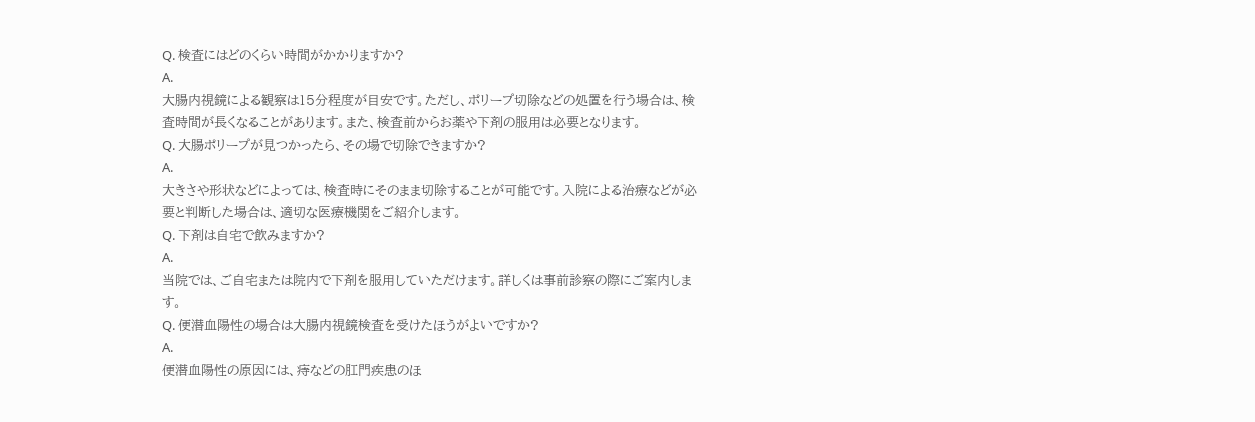Q. 検査にはどのくらい時間がかかりますか?
A.
大腸内視鏡による観察は15分程度が目安です。ただし、ポリープ切除などの処置を行う場合は、検査時間が長くなることがあります。また、検査前からお薬や下剤の服用は必要となります。
Q. 大腸ポリープが見つかったら、その場で切除できますか?
A.
大きさや形状などによっては、検査時にそのまま切除することが可能です。入院による治療などが必要と判断した場合は、適切な医療機関をご紹介します。
Q. 下剤は自宅で飲みますか?
A.
当院では、ご自宅または院内で下剤を服用していただけます。詳しくは事前診察の際にご案内します。
Q. 便潜血陽性の場合は大腸内視鏡検査を受けたほうがよいですか?
A.
便潜血陽性の原因には、痔などの肛門疾患のほ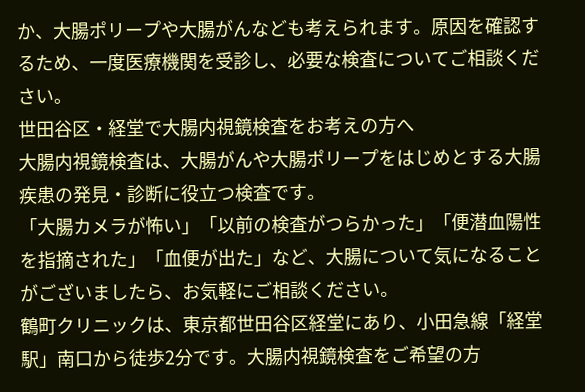か、大腸ポリープや大腸がんなども考えられます。原因を確認するため、一度医療機関を受診し、必要な検査についてご相談ください。
世田谷区・経堂で大腸内視鏡検査をお考えの方へ
大腸内視鏡検査は、大腸がんや大腸ポリープをはじめとする大腸疾患の発見・診断に役立つ検査です。
「大腸カメラが怖い」「以前の検査がつらかった」「便潜血陽性を指摘された」「血便が出た」など、大腸について気になることがございましたら、お気軽にご相談ください。
鶴町クリニックは、東京都世田谷区経堂にあり、小田急線「経堂駅」南口から徒歩2分です。大腸内視鏡検査をご希望の方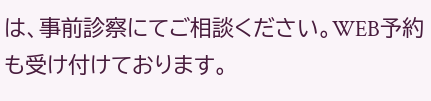は、事前診察にてご相談ください。WEB予約も受け付けております。